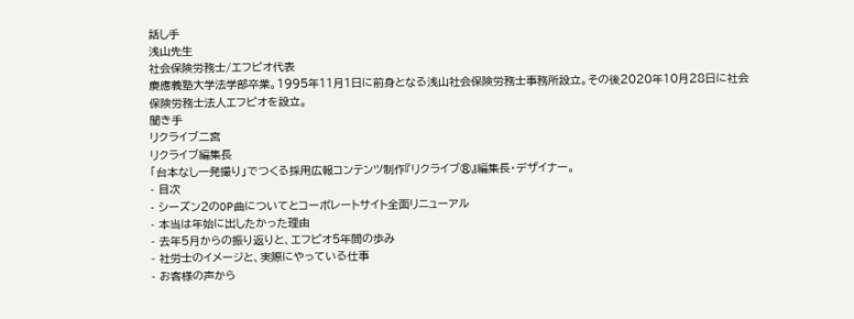話し手
浅山先生
社会保険労務士/エフピオ代表
慶應義塾大学法学部卒業。1995年11月1日に前身となる浅山社会保険労務士事務所設立。その後2020年10月28日に社会保険労務士法人エフピオを設立。
聞き手
リクライブ二宮
リクライブ編集長
「台本なし一発撮り」でつくる採用広報コンテンツ制作『リクライブ®』編集長・デザイナー。
- 目次
- シーズン2のOP曲についてとコーポレートサイト全面リニューアル
- 本当は年始に出したかった理由
- 去年5月からの振り返りと、エフピオ5年間の歩み
- 社労士のイメージと、実際にやっている仕事
- お客様の声から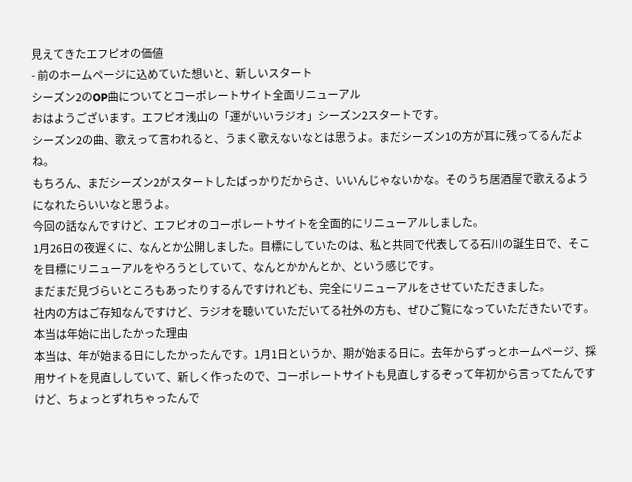見えてきたエフピオの価値
- 前のホームページに込めていた想いと、新しいスタート
シーズン2のOP曲についてとコーポレートサイト全面リニューアル
おはようございます。エフピオ浅山の「運がいいラジオ」シーズン2スタートです。
シーズン2の曲、歌えって言われると、うまく歌えないなとは思うよ。まだシーズン1の方が耳に残ってるんだよね。
もちろん、まだシーズン2がスタートしたばっかりだからさ、いいんじゃないかな。そのうち居酒屋で歌えるようになれたらいいなと思うよ。
今回の話なんですけど、エフピオのコーポレートサイトを全面的にリニューアルしました。
1月26日の夜遅くに、なんとか公開しました。目標にしていたのは、私と共同で代表してる石川の誕生日で、そこを目標にリニューアルをやろうとしていて、なんとかかんとか、という感じです。
まだまだ見づらいところもあったりするんですけれども、完全にリニューアルをさせていただきました。
社内の方はご存知なんですけど、ラジオを聴いていただいてる社外の方も、ぜひご覧になっていただきたいです。
本当は年始に出したかった理由
本当は、年が始まる日にしたかったんです。1月1日というか、期が始まる日に。去年からずっとホームページ、採用サイトを見直ししていて、新しく作ったので、コーポレートサイトも見直しするぞって年初から言ってたんですけど、ちょっとずれちゃったんで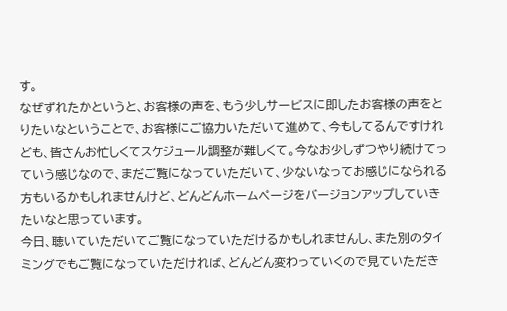す。
なぜずれたかというと、お客様の声を、もう少しサービスに即したお客様の声をとりたいなということで、お客様にご協力いただいて進めて、今もしてるんですけれども、皆さんお忙しくてスケジュール調整が難しくて。今なお少しずつやり続けてっていう感じなので、まだご覧になっていただいて、少ないなってお感じになられる方もいるかもしれませんけど、どんどんホームページをバージョンアップしていきたいなと思っています。
今日、聴いていただいてご覧になっていただけるかもしれませんし、また別のタイミングでもご覧になっていただければ、どんどん変わっていくので見ていただき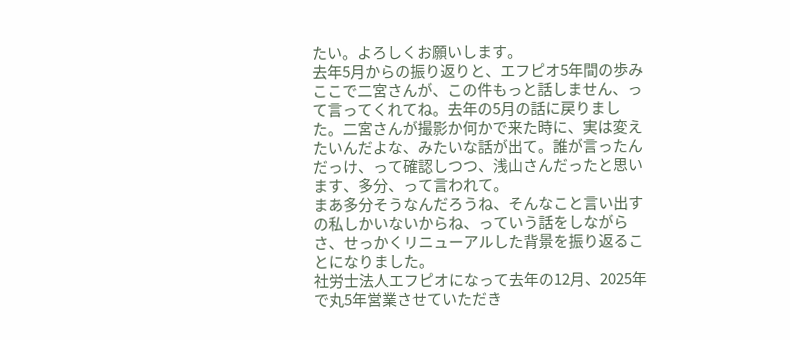たい。よろしくお願いします。
去年5月からの振り返りと、エフピオ5年間の歩み
ここで二宮さんが、この件もっと話しません、って言ってくれてね。去年の5月の話に戻りました。二宮さんが撮影か何かで来た時に、実は変えたいんだよな、みたいな話が出て。誰が言ったんだっけ、って確認しつつ、浅山さんだったと思います、多分、って言われて。
まあ多分そうなんだろうね、そんなこと言い出すの私しかいないからね、っていう話をしながらさ、せっかくリニューアルした背景を振り返ることになりました。
社労士法人エフピオになって去年の12月、2025年で丸5年営業させていただき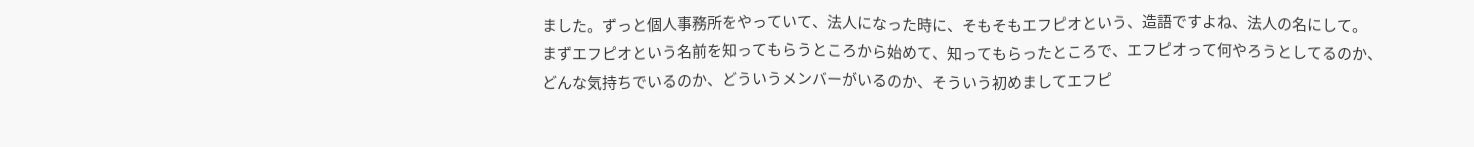ました。ずっと個人事務所をやっていて、法人になった時に、そもそもエフピオという、造語ですよね、法人の名にして。
まずエフピオという名前を知ってもらうところから始めて、知ってもらったところで、エフピオって何やろうとしてるのか、どんな気持ちでいるのか、どういうメンバーがいるのか、そういう初めましてエフピ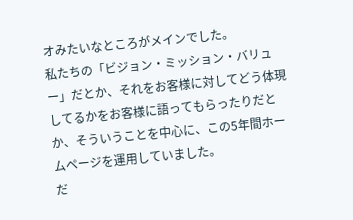オみたいなところがメインでした。
私たちの「ビジョン・ミッション・バリュー」だとか、それをお客様に対してどう体現してるかをお客様に語ってもらったりだとか、そういうことを中心に、この5年間ホームページを運用していました。
だ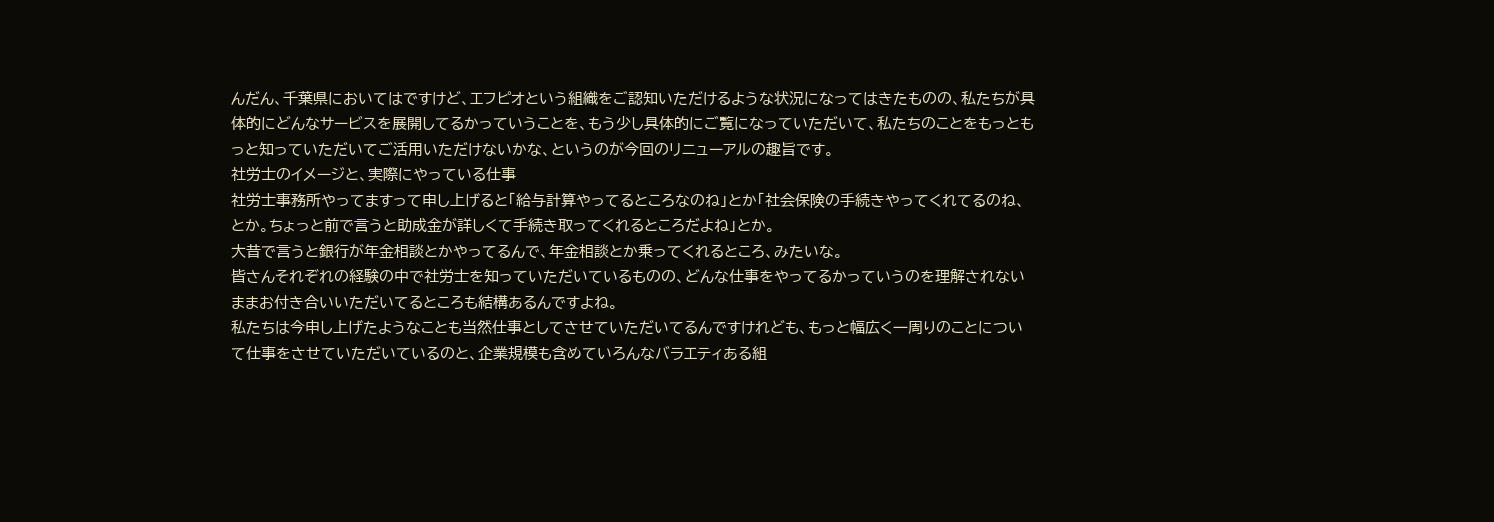んだん、千葉県においてはですけど、エフピオという組織をご認知いただけるような状況になってはきたものの、私たちが具体的にどんなサービスを展開してるかっていうことを、もう少し具体的にご覧になっていただいて、私たちのことをもっともっと知っていただいてご活用いただけないかな、というのが今回のリニューアルの趣旨です。
社労士のイメージと、実際にやっている仕事
社労士事務所やってますって申し上げると「給与計算やってるところなのね」とか「社会保険の手続きやってくれてるのね、とか。ちょっと前で言うと助成金が詳しくて手続き取ってくれるところだよね」とか。
大昔で言うと銀行が年金相談とかやってるんで、年金相談とか乗ってくれるところ、みたいな。
皆さんそれぞれの経験の中で社労士を知っていただいているものの、どんな仕事をやってるかっていうのを理解されないままお付き合いいただいてるところも結構あるんですよね。
私たちは今申し上げたようなことも当然仕事としてさせていただいてるんですけれども、もっと幅広く一周りのことについて仕事をさせていただいているのと、企業規模も含めていろんなバラエティある組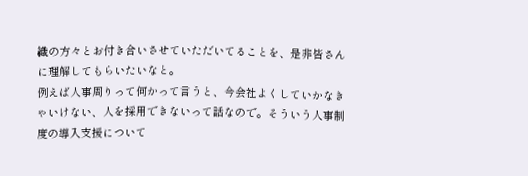織の方々とお付き合いさせていただいてることを、是非皆さんに理解してもらいたいなと。
例えば人事周りって何かって言うと、今会社よくしていかなきゃいけない、人を採用できないって話なので。そういう人事制度の導入支援について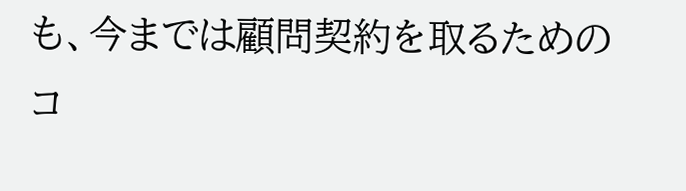も、今までは顧問契約を取るためのコ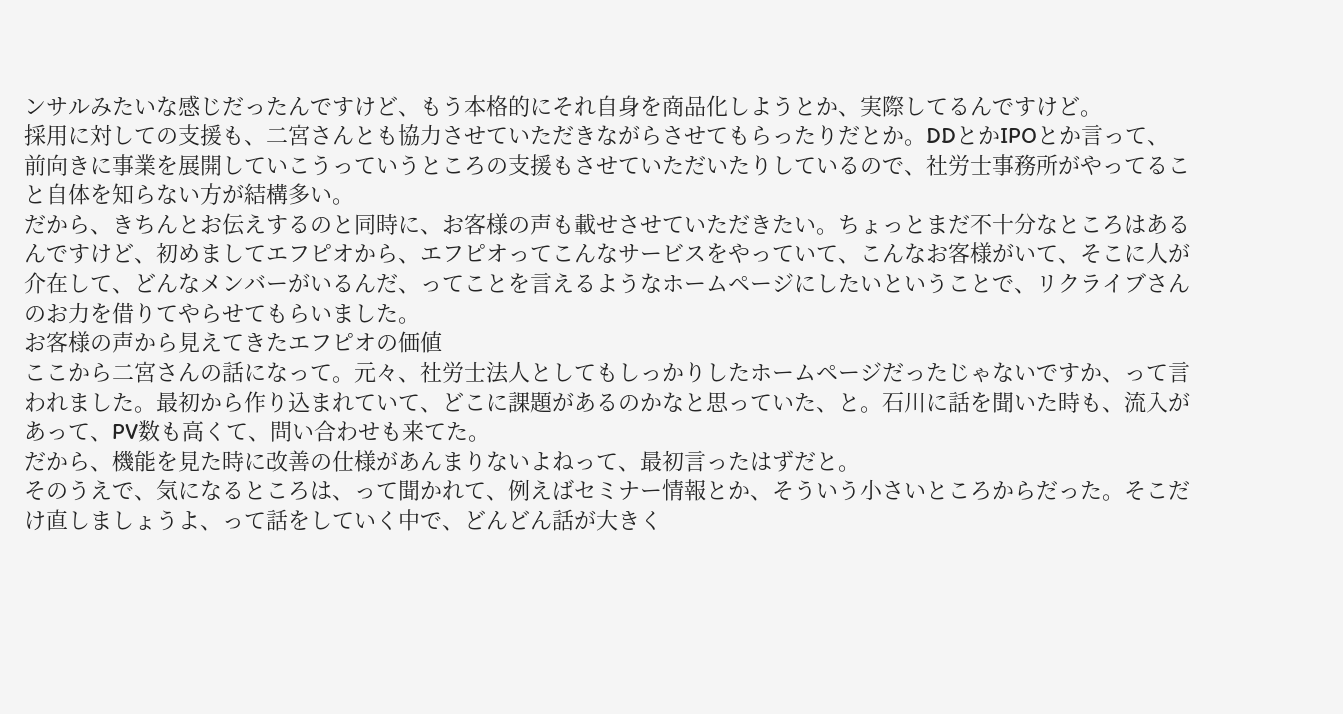ンサルみたいな感じだったんですけど、もう本格的にそれ自身を商品化しようとか、実際してるんですけど。
採用に対しての支援も、二宮さんとも協力させていただきながらさせてもらったりだとか。DDとかIPOとか言って、前向きに事業を展開していこうっていうところの支援もさせていただいたりしているので、社労士事務所がやってること自体を知らない方が結構多い。
だから、きちんとお伝えするのと同時に、お客様の声も載せさせていただきたい。ちょっとまだ不十分なところはあるんですけど、初めましてエフピオから、エフピオってこんなサービスをやっていて、こんなお客様がいて、そこに人が介在して、どんなメンバーがいるんだ、ってことを言えるようなホームページにしたいということで、リクライブさんのお力を借りてやらせてもらいました。
お客様の声から見えてきたエフピオの価値
ここから二宮さんの話になって。元々、社労士法人としてもしっかりしたホームページだったじゃないですか、って言われました。最初から作り込まれていて、どこに課題があるのかなと思っていた、と。石川に話を聞いた時も、流入があって、PV数も高くて、問い合わせも来てた。
だから、機能を見た時に改善の仕様があんまりないよねって、最初言ったはずだと。
そのうえで、気になるところは、って聞かれて、例えばセミナー情報とか、そういう小さいところからだった。そこだけ直しましょうよ、って話をしていく中で、どんどん話が大きく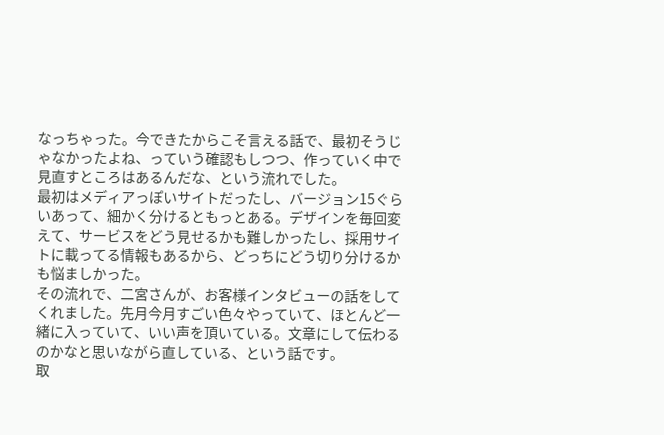なっちゃった。今できたからこそ言える話で、最初そうじゃなかったよね、っていう確認もしつつ、作っていく中で見直すところはあるんだな、という流れでした。
最初はメディアっぽいサイトだったし、バージョン15ぐらいあって、細かく分けるともっとある。デザインを毎回変えて、サービスをどう見せるかも難しかったし、採用サイトに載ってる情報もあるから、どっちにどう切り分けるかも悩ましかった。
その流れで、二宮さんが、お客様インタビューの話をしてくれました。先月今月すごい色々やっていて、ほとんど一緒に入っていて、いい声を頂いている。文章にして伝わるのかなと思いながら直している、という話です。
取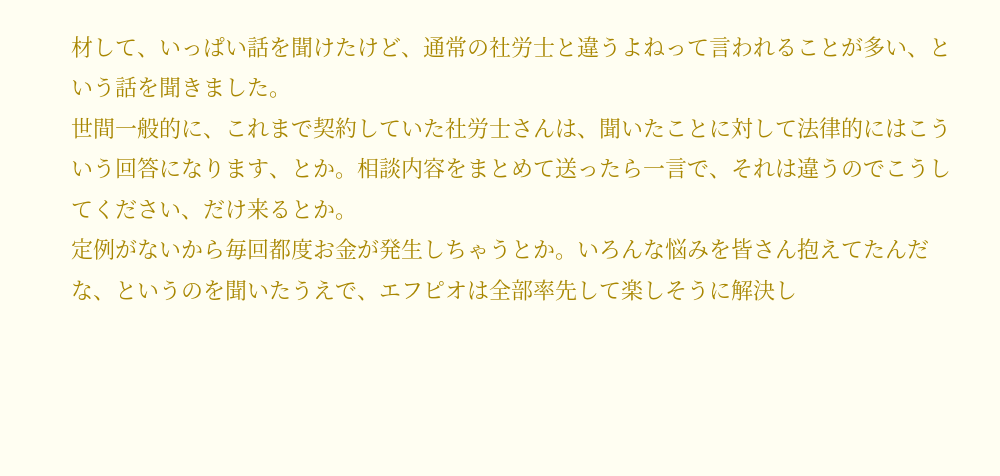材して、いっぱい話を聞けたけど、通常の社労士と違うよねって言われることが多い、という話を聞きました。
世間一般的に、これまで契約していた社労士さんは、聞いたことに対して法律的にはこういう回答になります、とか。相談内容をまとめて送ったら一言で、それは違うのでこうしてください、だけ来るとか。
定例がないから毎回都度お金が発生しちゃうとか。いろんな悩みを皆さん抱えてたんだな、というのを聞いたうえで、エフピオは全部率先して楽しそうに解決し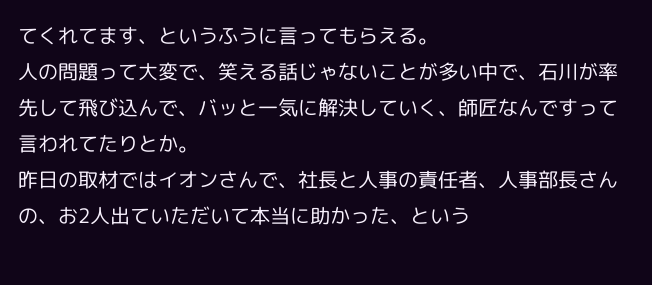てくれてます、というふうに言ってもらえる。
人の問題って大変で、笑える話じゃないことが多い中で、石川が率先して飛び込んで、バッと一気に解決していく、師匠なんですって言われてたりとか。
昨日の取材ではイオンさんで、社長と人事の責任者、人事部長さんの、お2人出ていただいて本当に助かった、という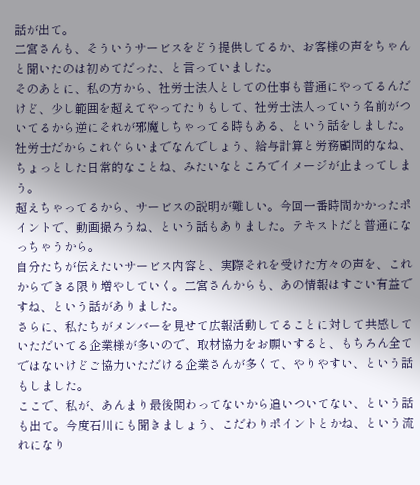話が出て。
二宮さんも、そういうサービスをどう提供してるか、お客様の声をちゃんと聞いたのは初めてだった、と言っていました。
そのあとに、私の方から、社労士法人としての仕事も普通にやってるんだけど、少し範囲を超えてやってたりもして、社労士法人っていう名前がついてるから逆にそれが邪魔しちゃってる時もある、という話をしました。
社労士だからこれぐらいまでなんでしょう、給与計算と労務顧問的なね、ちょっとした日常的なことね、みたいなところでイメージが止まってしまう。
超えちゃってるから、サービスの説明が難しい。今回一番時間かかったポイントで、動画撮ろうね、という話もありました。テキストだと普通になっちゃうから。
自分たちが伝えたいサービス内容と、実際それを受けた方々の声を、これからできる限り増やしていく。二宮さんからも、あの情報はすごい有益ですね、という話がありました。
さらに、私たちがメンバーを見せて広報活動してることに対して共感していただいてる企業様が多いので、取材協力をお願いすると、もちろん全てではないけどご協力いただける企業さんが多くて、やりやすい、という話もしました。
ここで、私が、あんまり最後関わってないから追いついてない、という話も出て。今度石川にも聞きましょう、こだわりポイントとかね、という流れになり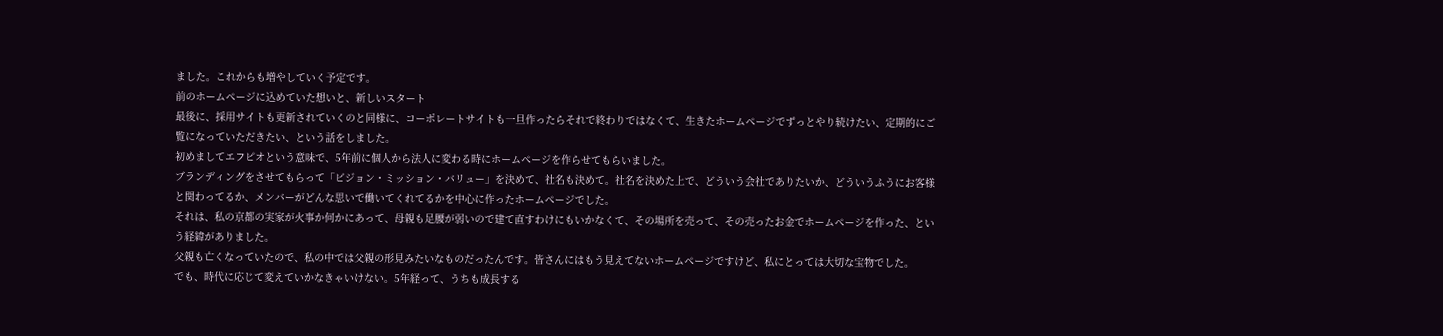ました。これからも増やしていく予定です。
前のホームページに込めていた想いと、新しいスタート
最後に、採用サイトも更新されていくのと同様に、コーポレートサイトも一旦作ったらそれで終わりではなくて、生きたホームページでずっとやり続けたい、定期的にご覧になっていただきたい、という話をしました。
初めましてエフピオという意味で、5年前に個人から法人に変わる時にホームページを作らせてもらいました。
ブランディングをさせてもらって「ビジョン・ミッション・バリュー」を決めて、社名も決めて。社名を決めた上で、どういう会社でありたいか、どういうふうにお客様と関わってるか、メンバーがどんな思いで働いてくれてるかを中心に作ったホームページでした。
それは、私の京都の実家が火事か何かにあって、母親も足腰が弱いので建て直すわけにもいかなくて、その場所を売って、その売ったお金でホームページを作った、という経緯がありました。
父親も亡くなっていたので、私の中では父親の形見みたいなものだったんです。皆さんにはもう見えてないホームページですけど、私にとっては大切な宝物でした。
でも、時代に応じて変えていかなきゃいけない。5年経って、うちも成長する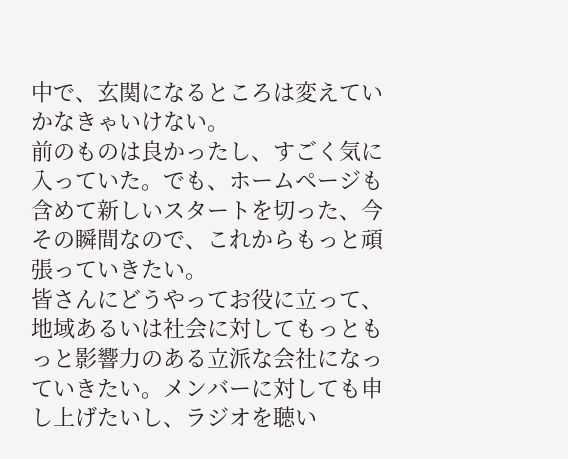中で、玄関になるところは変えていかなきゃいけない。
前のものは良かったし、すごく気に入っていた。でも、ホームページも含めて新しいスタートを切った、今その瞬間なので、これからもっと頑張っていきたい。
皆さんにどうやってお役に立って、地域あるいは社会に対してもっともっと影響力のある立派な会社になっていきたい。メンバーに対しても申し上げたいし、ラジオを聴い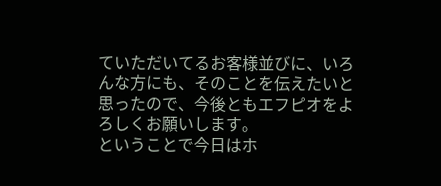ていただいてるお客様並びに、いろんな方にも、そのことを伝えたいと思ったので、今後ともエフピオをよろしくお願いします。
ということで今日はホ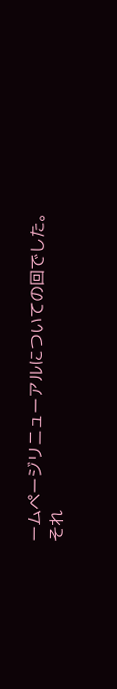ームページリニューアルについての回でした。
それ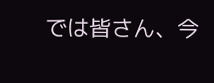では皆さん、今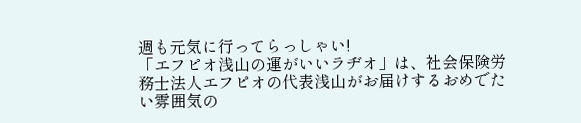週も元気に行ってらっしゃい!
「エフピオ浅山の運がいいラヂオ」は、社会保険労務士法人エフピオの代表浅山がお届けするおめでたい雰囲気の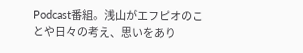Podcast番組。浅山がエフピオのことや日々の考え、思いをあり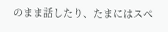のまま話したり、たまにはスペ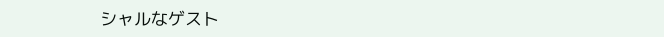シャルなゲスト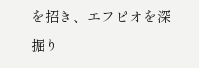を招き、エフピオを深掘り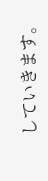していきます。